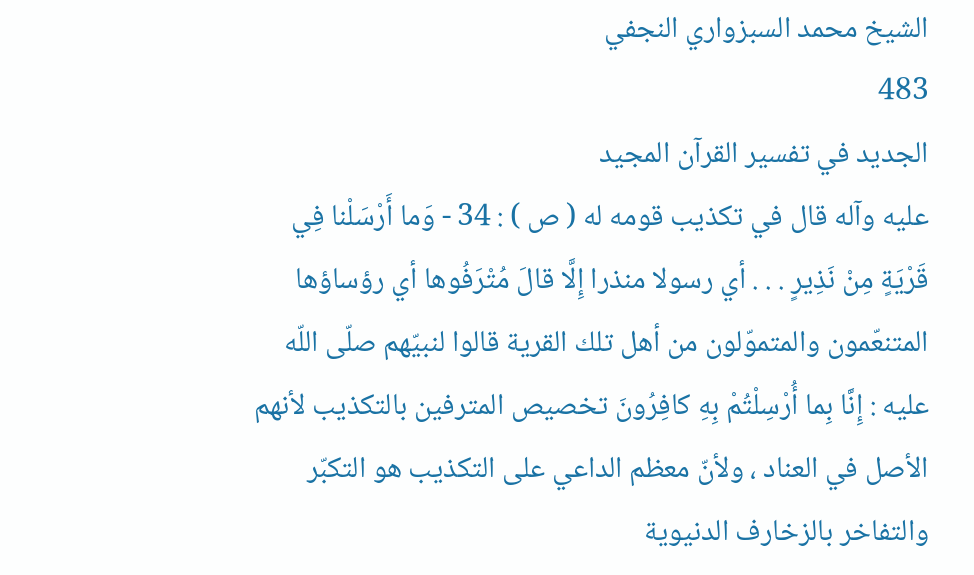الشيخ محمد السبزواري النجفي
483
الجديد في تفسير القرآن المجيد
عليه وآله قال في تكذيب قومه له ( ص ) : 34 - وَما أَرْسَلْنا فِي قَرْيَةٍ مِنْ نَذِيرٍ . . . أي رسولا منذرا إِلَّا قالَ مُتْرَفُوها أي رؤساؤها المتنعّمون والمتموّلون من أهل تلك القرية قالوا لنبيّهم صلّى اللّه عليه : إِنَّا بِما أُرْسِلْتُمْ بِهِ كافِرُونَ تخصيص المترفين بالتكذيب لأنهم الأصل في العناد ، ولأنّ معظم الداعي على التكذيب هو التكبّر والتفاخر بالزخارف الدنيوية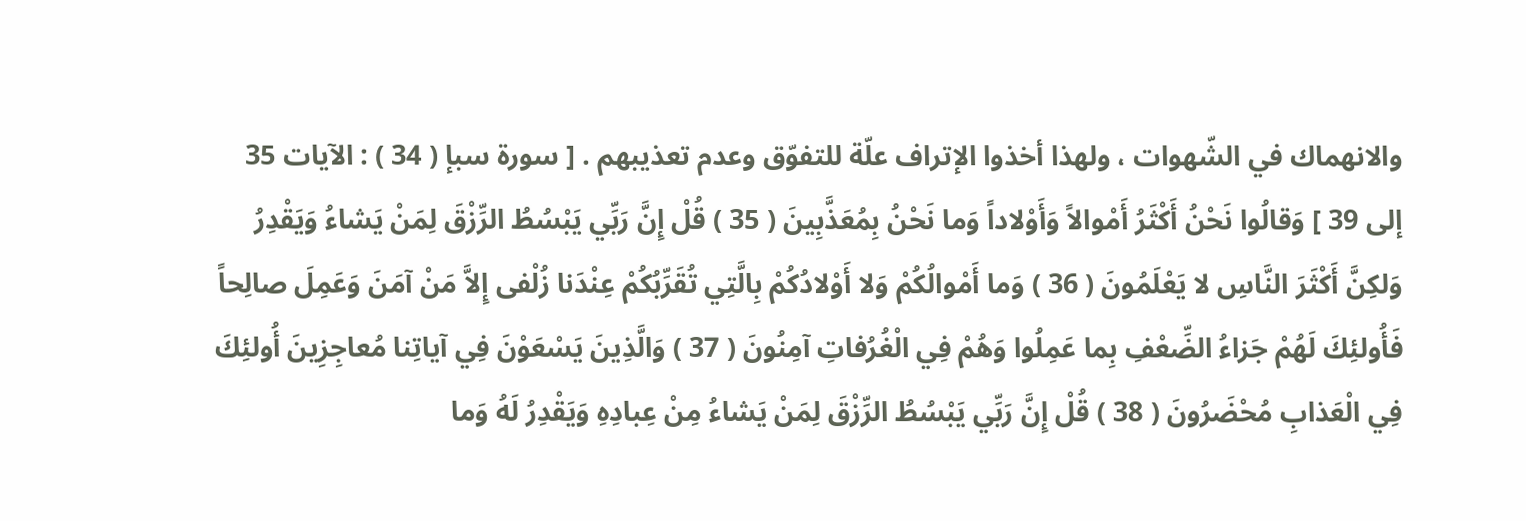والانهماك في الشّهوات ، ولهذا أخذوا الإتراف علّة للتفوّق وعدم تعذيبهم . [ سورة سبإ ( 34 ) : الآيات 35 إلى 39 ] وَقالُوا نَحْنُ أَكْثَرُ أَمْوالاً وَأَوْلاداً وَما نَحْنُ بِمُعَذَّبِينَ ( 35 ) قُلْ إِنَّ رَبِّي يَبْسُطُ الرِّزْقَ لِمَنْ يَشاءُ وَيَقْدِرُ وَلكِنَّ أَكْثَرَ النَّاسِ لا يَعْلَمُونَ ( 36 ) وَما أَمْوالُكُمْ وَلا أَوْلادُكُمْ بِالَّتِي تُقَرِّبُكُمْ عِنْدَنا زُلْفى إِلاَّ مَنْ آمَنَ وَعَمِلَ صالِحاً فَأُولئِكَ لَهُمْ جَزاءُ الضِّعْفِ بِما عَمِلُوا وَهُمْ فِي الْغُرُفاتِ آمِنُونَ ( 37 ) وَالَّذِينَ يَسْعَوْنَ فِي آياتِنا مُعاجِزِينَ أُولئِكَ فِي الْعَذابِ مُحْضَرُونَ ( 38 ) قُلْ إِنَّ رَبِّي يَبْسُطُ الرِّزْقَ لِمَنْ يَشاءُ مِنْ عِبادِهِ وَيَقْدِرُ لَهُ وَما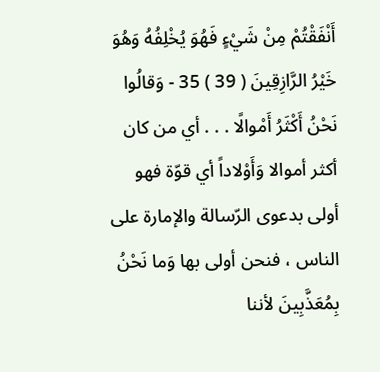أَنْفَقْتُمْ مِنْ شَيْءٍ فَهُوَ يُخْلِفُهُ وَهُوَ خَيْرُ الرَّازِقِينَ ( 39 ) 35 - وَقالُوا نَحْنُ أَكْثَرُ أَمْوالًا . . . أي من كان أكثر أموالا وَأَوْلاداً أي قوّة فهو أولى بدعوى الرّسالة والإمارة على الناس ، فنحن أولى بها وَما نَحْنُ بِمُعَذَّبِينَ لأننا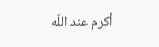أكرم عند اللّه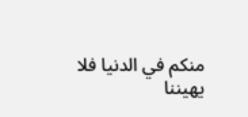منكم في الدنيا فلا يهيننا